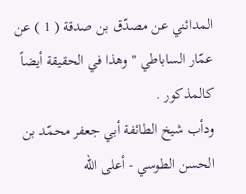المدائني عن مصدّق بن صدقة ( 1 ) عن عمّار الساباطي " وهذا في الحقيقة أيضاً كالمذكور .
ودأب شيخ الطائفة أبي جعفر محمّد بن الحسن الطوسي - أعلى الله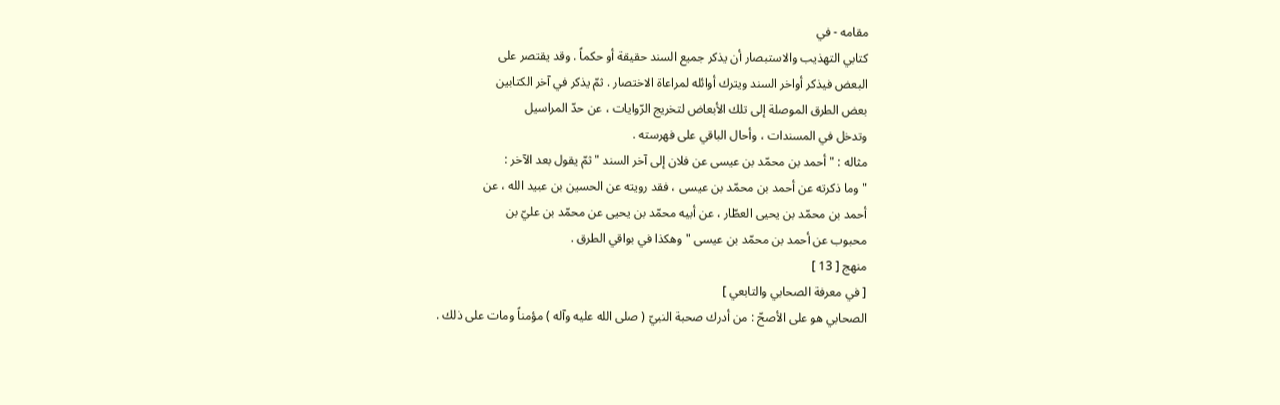مقامه - في
كتابي التهذيب والاستبصار أن يذكر جميع السند حقيقة أو حكماً . وقد يقتصر على
البعض فيذكر أواخر السند ويترك أوائله لمراعاة الاختصار . ثمّ يذكر في آخر الكتابين
بعض الطرق الموصلة إلى تلك الأبعاض لتخريج الرّوايات ، عن حدّ المراسيل
وتدخل في المسندات ، وأحال الباقي على فهرسته .
مثاله : " أحمد بن محمّد بن عيسى عن فلان إلى آخر السند " ثمّ يقول بعد الآخر :
" وما ذكرته عن أحمد بن محمّد بن عيسى ، فقد رويته عن الحسين بن عبيد الله ، عن
أحمد بن محمّد بن يحيى العطّار ، عن أبيه محمّد بن يحيى عن محمّد بن عليّ بن
محبوب عن أحمد بن محمّد بن عيسى " وهكذا في بواقي الطرق .
منهج [ 13 ]
[ في معرفة الصحابي والتابعي ]
الصحابي هو على الأصحّ : من أدرك صحبة النبيّ ( صلى الله عليه وآله ) مؤمناً ومات على ذلك .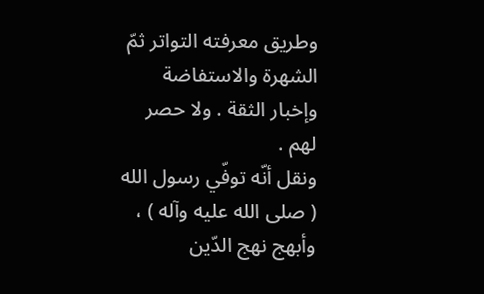وطريق معرفته التواتر ثمّ الشهرة والاستفاضة وإخبار الثقة . ولا حصر لهم .
ونقل أنّه توفّي رسول الله ( صلى الله عليه وآله ) ، وأبهج نهج الدّين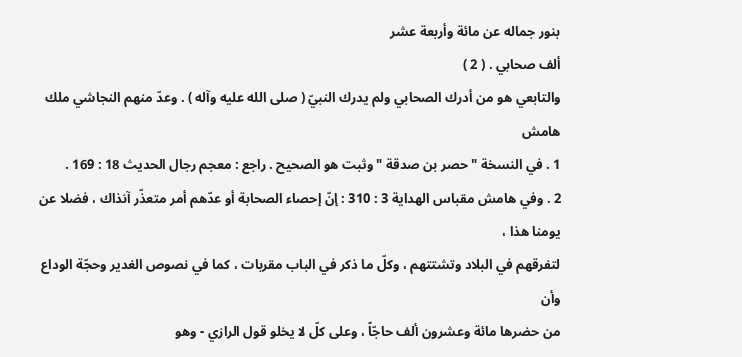بنور جماله عن مائة وأربعة عشر
ألف صحابي . ( 2 )
والتابعي هو من أدرك الصحابي ولم يدرك النبيّ ( صلى الله عليه وآله ) . وعدّ منهم النجاشي ملك
هامش
1 . في النسخة " حصر بن صدقة " وثبت هو الصحيح . راجع : معجم رجال الحديث 18 : 169 .
2 . وفي هامش مقباس الهداية 3 : 310 : إنّ إحصاء الصحابة أو عدّهم أمر متعذّر آنذاك ، فضلا عن يومنا هذا ،
لتفرقهم في البلاد وتشتتهم ، وكلّ ما ذكر في الباب مقربات ، كما في نصوص الغدير وحجّة الوداع وأن
من حضرها مائة وعشرون ألف حاجّاً ، وعلى كلّ لا يخلو قول الرازي - وهو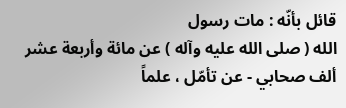قائل بأنّه : مات رسول
الله ( صلى الله عليه وآله ) عن مائة وأربعة عشر ألف صحابي - عن تأمّل ، علماً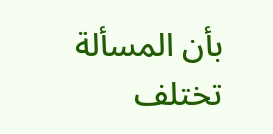بأن المسألة تختلف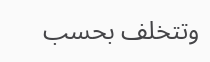وتتخلف بحسب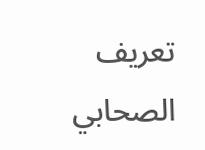تعريف
الصحابي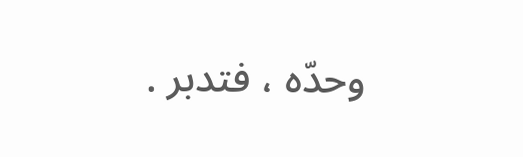وحدّه ، فتدبر .